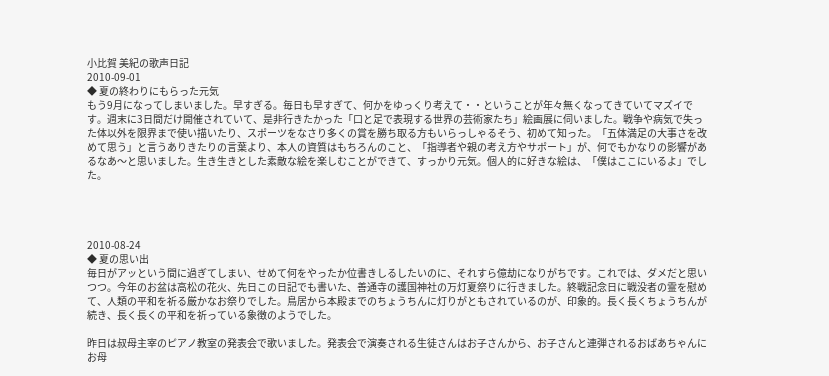小比賀 美紀の歌声日記
2010-09-01
◆ 夏の終わりにもらった元気
もう9月になってしまいました。早すぎる。毎日も早すぎて、何かをゆっくり考えて・・ということが年々無くなってきていてマズイです。週末に3日間だけ開催されていて、是非行きたかった「口と足で表現する世界の芸術家たち」絵画展に伺いました。戦争や病気で失った体以外を限界まで使い描いたり、スポーツをなさり多くの賞を勝ち取る方もいらっしゃるそう、初めて知った。「五体満足の大事さを改めて思う」と言うありきたりの言葉より、本人の資質はもちろんのこと、「指導者や親の考え方やサポート」が、何でもかなりの影響があるなあ〜と思いました。生き生きとした素敵な絵を楽しむことができて、すっかり元気。個人的に好きな絵は、「僕はここにいるよ」でした。




2010-08-24
◆ 夏の思い出
毎日がアッという間に過ぎてしまい、せめて何をやったか位書きしるしたいのに、それすら億劫になりがちです。これでは、ダメだと思いつつ。今年のお盆は高松の花火、先日この日記でも書いた、善通寺の護国神社の万灯夏祭りに行きました。終戦記念日に戦没者の霊を慰めて、人類の平和を祈る厳かなお祭りでした。鳥居から本殿までのちょうちんに灯りがともされているのが、印象的。長く長くちょうちんが続き、長く長くの平和を祈っている象徴のようでした。

昨日は叔母主宰のピアノ教室の発表会で歌いました。発表会で演奏される生徒さんはお子さんから、お子さんと連弾されるおばあちゃんにお母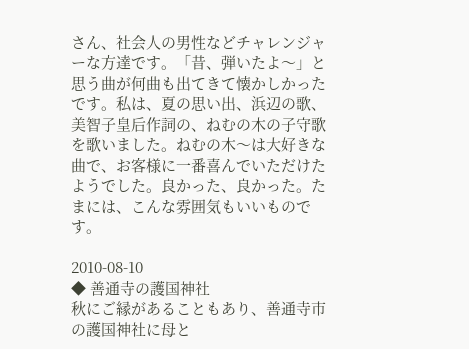さん、社会人の男性などチャレンジャーな方達です。「昔、弾いたよ〜」と思う曲が何曲も出てきて懐かしかったです。私は、夏の思い出、浜辺の歌、美智子皇后作詞の、ねむの木の子守歌を歌いました。ねむの木〜は大好きな曲で、お客様に一番喜んでいただけたようでした。良かった、良かった。たまには、こんな雰囲気もいいものです。

2010-08-10
◆ 善通寺の護国神社
秋にご縁があることもあり、善通寺市の護国神社に母と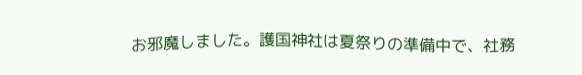お邪魔しました。護国神社は夏祭りの準備中で、社務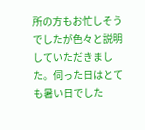所の方もお忙しそうでしたが色々と説明していただきました。伺った日はとても暑い日でした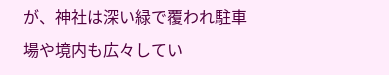が、神社は深い緑で覆われ駐車場や境内も広々してい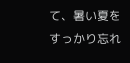て、暑い夏をすっかり忘れ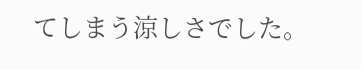てしまう涼しさでした。